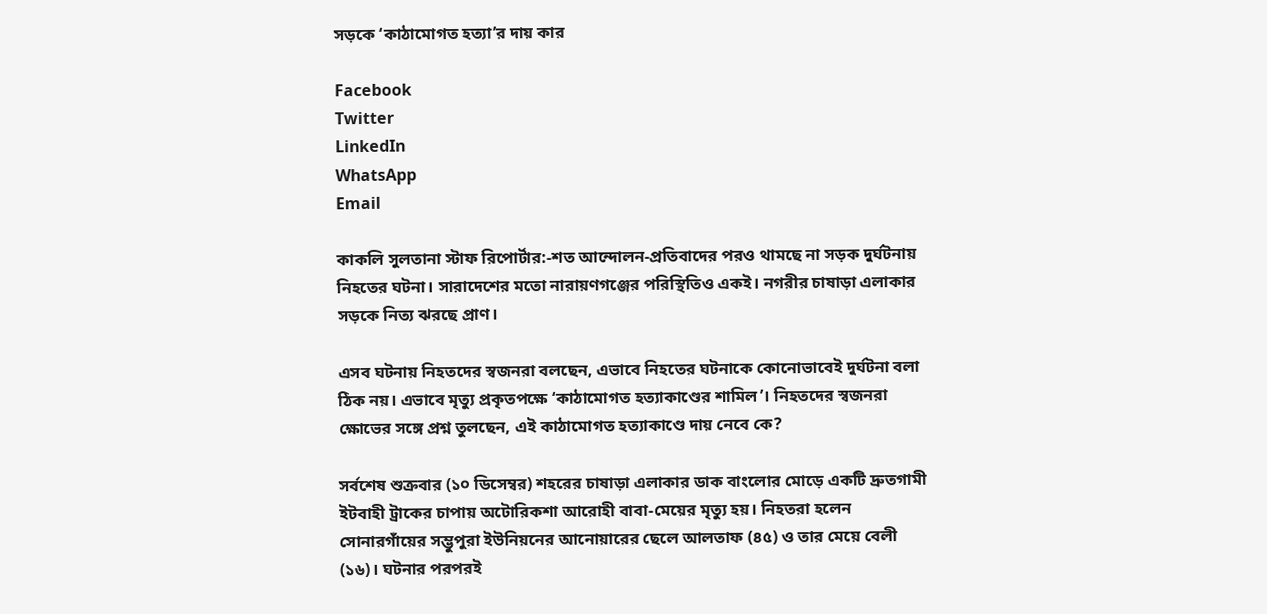সড়কে ‘কাঠামোগত হত্যা’র দায় কার

Facebook
Twitter
LinkedIn
WhatsApp
Email

কাকলি সুলতানা স্টাফ রিপোর্টার:-শত আন্দোলন-প্রতিবাদের পরও থামছে না সড়ক দুর্ঘটনায় নিহতের ঘটনা। সারাদেশের মতো নারায়ণগঞ্জের পরিস্থিতিও একই। নগরীর চাষাড়া এলাকার সড়কে নিত্য ঝরছে প্রাণ।

এসব ঘটনায় নিহতদের স্বজনরা বলছেন, এভাবে নিহতের ঘটনাকে কোনোভাবেই দুর্ঘটনা বলা ঠিক নয়। এভাবে মৃত্যু প্রকৃতপক্ষে ‘কাঠামোগত হত্যাকাণ্ডের শামিল’। নিহতদের স্বজনরা ক্ষোভের সঙ্গে প্রশ্ন তুলছেন, এই কাঠামোগত হত্যাকাণ্ডে দায় নেবে কে?

সর্বশেষ শুক্রবার (১০ ডিসেম্বর) শহরের চাষাড়া এলাকার ডাক বাংলোর মোড়ে একটি দ্রুতগামী ইটবাহী ট্রাকের চাপায় অটোরিকশা আরোহী বাবা-মেয়ের মৃত্যু হয়। নিহতরা হলেন সোনারগাঁয়ের সম্ভুপুরা ইউনিয়নের আনোয়ারের ছেলে আলতাফ (৪৫) ও তার মেয়ে বেলী (১৬)। ঘটনার পরপরই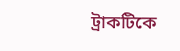ট্রাকটিকে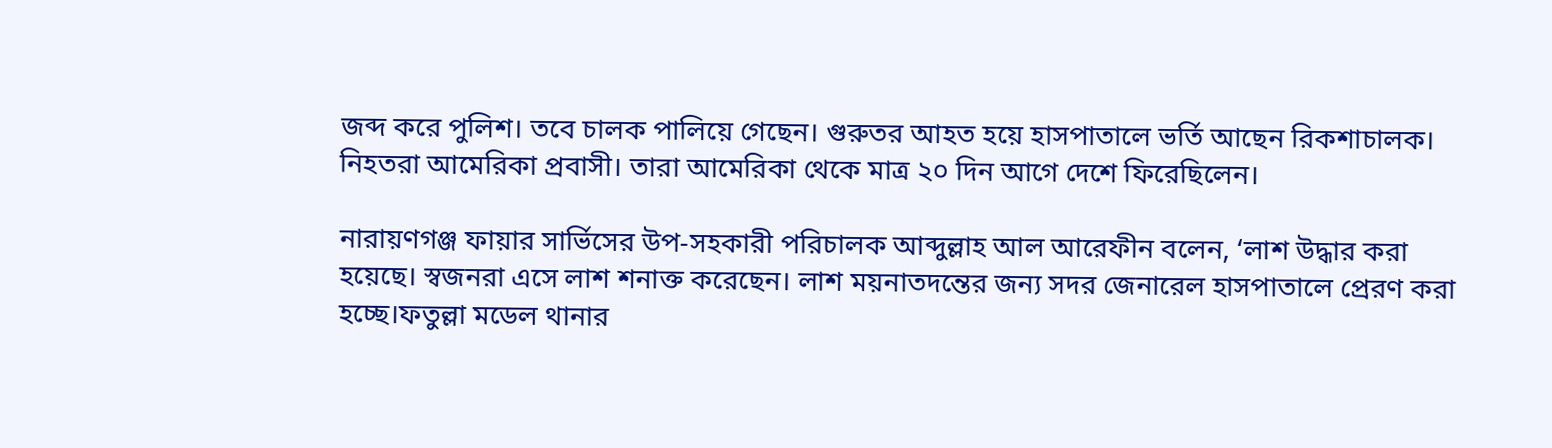জব্দ করে পুলিশ। তবে চালক পালিয়ে গেছেন। গুরুতর আহত হয়ে হাসপাতালে ভর্তি আছেন রিকশাচালক। নিহতরা আমেরিকা প্রবাসী। তারা আমেরিকা থেকে মাত্র ২০ দিন আগে দেশে ফিরেছিলেন।

নারায়ণগঞ্জ ফায়ার সার্ভিসের উপ-সহকারী পরিচালক আব্দুল্লাহ আল আরেফীন বলেন, ‘লাশ উদ্ধার করা হয়েছে। স্বজনরা এসে লাশ শনাক্ত করেছেন। লাশ ময়নাতদন্তের জন্য সদর জেনারেল হাসপাতালে প্রেরণ করা হচ্ছে।ফতুল্লা মডেল থানার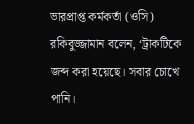ভারপ্রাপ্ত কর্মকর্তা (ওসি) রকিবুজ্জামান বলেন, ‘ট্রাকটিকে জব্দ করা হয়েছে। সবার চোখে পানি।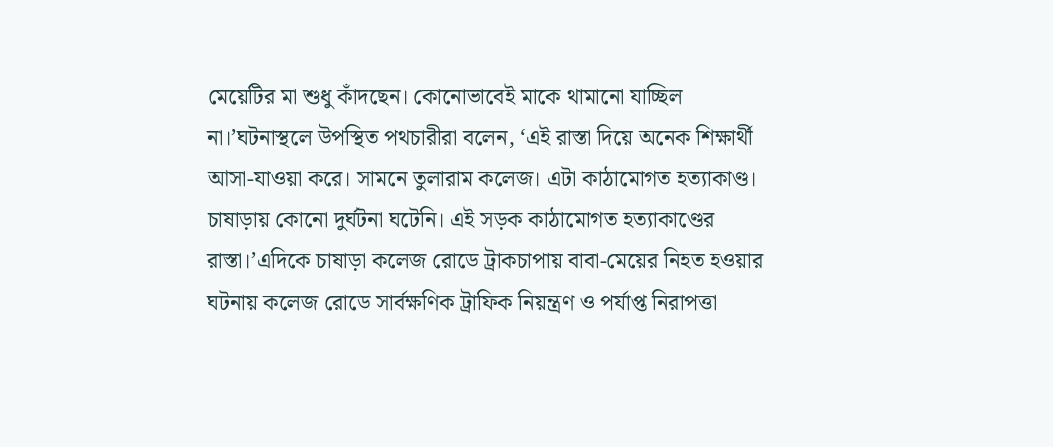মেয়েটির মা শুধু কাঁদছেন। কোনোভাবেই মাকে থামানো যাচ্ছিল না।’ঘটনাস্থলে উপস্থিত পথচারীরা বলেন, ‘এই রাস্তা দিয়ে অনেক শিক্ষার্থী আসা-যাওয়া করে। সামনে তুলারাম কলেজ। এটা কাঠামোগত হত্যাকাণ্ড। চাষাড়ায় কোনো দুর্ঘটনা ঘটেনি। এই সড়ক কাঠামোগত হত্যাকাণ্ডের রাস্তা।’এদিকে চাষাড়া কলেজ রোডে ট্রাকচাপায় বাবা-মেয়ের নিহত হওয়ার ঘটনায় কলেজ রোডে সার্বক্ষণিক ট্রাফিক নিয়ন্ত্রণ ও পর্যাপ্ত নিরাপত্তা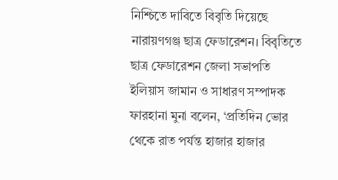নিশ্চিতে দাবিতে বিবৃতি দিয়েছে নারায়ণগঞ্জ ছাত্র ফেডারেশন। বিবৃতিতে ছাত্র ফেডারেশন জেলা সভাপতি ইলিয়াস জামান ও সাধারণ সম্পাদক ফারহানা মুনা বলেন, ‘প্রতিদিন ভোর থেকে রাত পর্যন্ত হাজার হাজার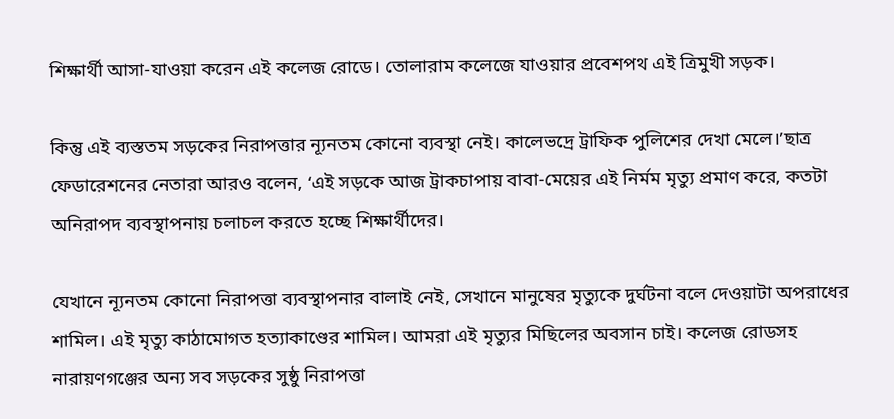শিক্ষার্থী আসা-যাওয়া করেন এই কলেজ রোডে। তোলারাম কলেজে যাওয়ার প্রবেশপথ এই ত্রিমুখী সড়ক।

কিন্তু এই ব্যস্ততম সড়কের নিরাপত্তার ন্যূনতম কোনো ব্যবস্থা নেই। কালেভদ্রে ট্রাফিক পুলিশের দেখা মেলে।’ছাত্র ফেডারেশনের নেতারা আরও বলেন, ‘এই সড়কে আজ ট্রাকচাপায় বাবা-মেয়ের এই নির্মম মৃত্যু প্রমাণ করে, কতটা অনিরাপদ ব্যবস্থাপনায় চলাচল করতে হচ্ছে শিক্ষার্থীদের।

যেখানে ন্যূনতম কোনো নিরাপত্তা ব্যবস্থাপনার বালাই নেই, সেখানে মানুষের মৃত্যুকে দুর্ঘটনা বলে দেওয়াটা অপরাধের শামিল। এই মৃত্যু কাঠামোগত হত্যাকাণ্ডের শামিল। আমরা এই মৃত্যুর মিছিলের অবসান চাই। কলেজ রোডসহ নারায়ণগঞ্জের অন্য সব সড়কের সুষ্ঠু নিরাপত্তা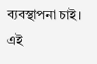ব্যবস্থাপনা চাই। এই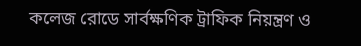কলেজ রোডে সার্বক্ষণিক ট্রাফিক নিয়ন্ত্রণ ও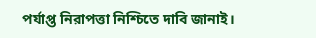পর্যাপ্ত নিরাপত্তা নিশ্চিতে দাবি জানাই।